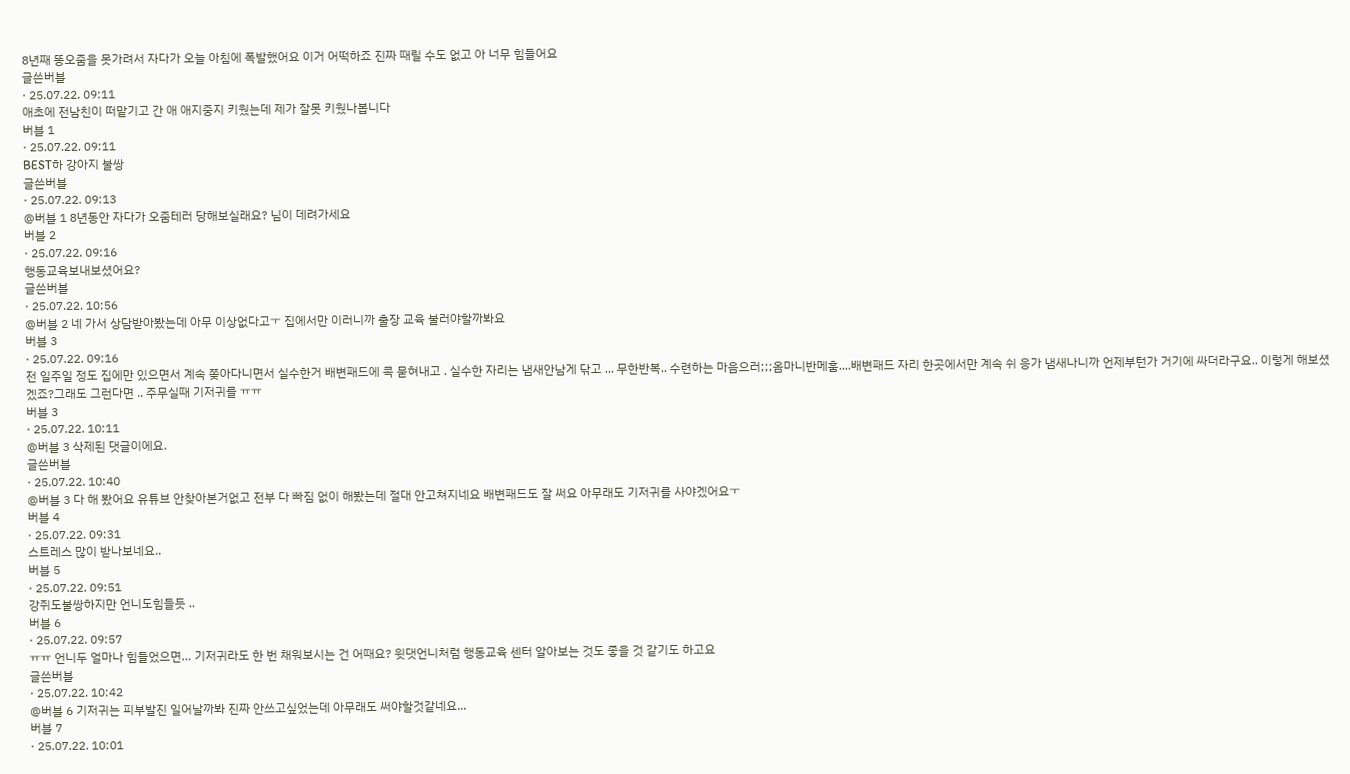8년째 똥오줌을 못가려서 자다가 오늘 아침에 폭발했어요 이거 어떡하죠 진짜 때릴 수도 없고 아 너무 힘들어요
글쓴버블
· 25.07.22. 09:11
애초에 전남친이 떠맡기고 간 애 애지중지 키웠는데 제가 잘못 키웠나봅니다
버블 1
· 25.07.22. 09:11
BEST하 강아지 불쌍
글쓴버블
· 25.07.22. 09:13
@버블 1 8년동안 자다가 오줌테러 당해보실래요? 님이 데려가세요
버블 2
· 25.07.22. 09:16
행동교육보내보셨어요?
글쓴버블
· 25.07.22. 10:56
@버블 2 네 가서 상담받아봤는데 아무 이상없다고ㅜ 집에서만 이러니까 출장 교육 불러야할까봐요
버블 3
· 25.07.22. 09:16
전 일주일 정도 집에만 있으면서 계속 쫒아다니면서 실수한거 배변패드에 콕 묻혀내고 . 실수한 자리는 냄새안남게 닦고 ... 무한반복.. 수련하는 마음으러;;;옴마니반메훔....배변패드 자리 한곳에서만 계속 쉬 응가 냄새나니까 언제부턴가 거기에 싸더라구요.. 이렇게 해보셨겠죠?그래도 그런다면 .. 주무실때 기저귀를 ㅠㅠ
버블 3
· 25.07.22. 10:11
@버블 3 삭제된 댓글이에요.
글쓴버블
· 25.07.22. 10:40
@버블 3 다 해 봤어요 유튜브 안찾아본거없고 전부 다 빠짐 없이 해봤는데 절대 안고쳐지네요 배변패드도 잘 써요 아무래도 기저귀를 사야겠어요ㅜ
버블 4
· 25.07.22. 09:31
스트레스 많이 받나보네요..
버블 5
· 25.07.22. 09:51
강쥐도불쌍하지만 언니도힘들듯 ..
버블 6
· 25.07.22. 09:57
ㅠㅠ 언니두 얼마나 힘들었으면… 기저귀라도 한 번 채워보시는 건 어때요? 윗댓언니처럼 행동교육 센터 알아보는 것도 좋을 것 같기도 하고요
글쓴버블
· 25.07.22. 10:42
@버블 6 기저귀는 피부발진 일어날까봐 진짜 안쓰고싶었는데 아무래도 써야할것같네요...
버블 7
· 25.07.22. 10:01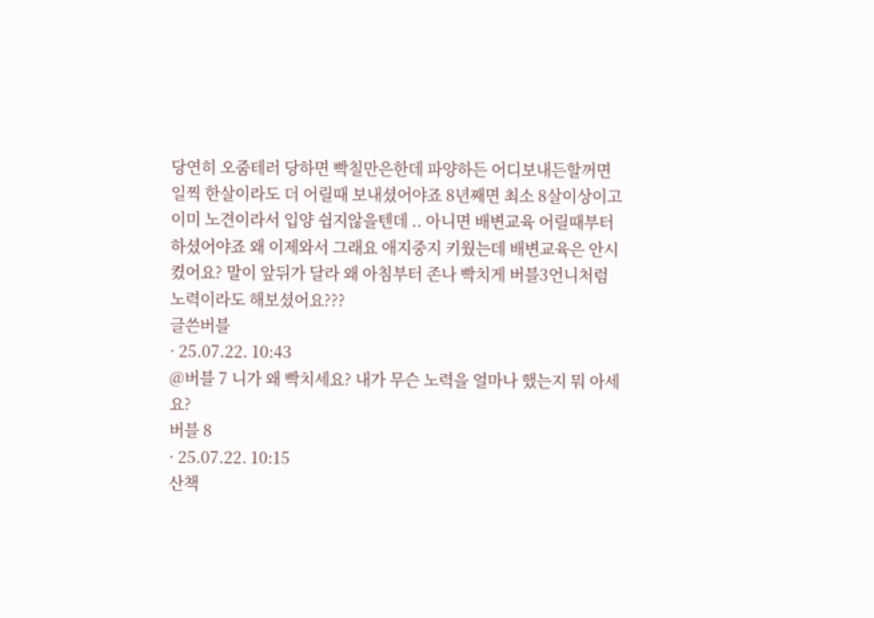당연히 오줌테러 당하면 빡칠만은한데 파양하든 어디보내든할꺼면 일찍 한살이라도 더 어릴때 보내셨어야죠 8년째면 최소 8살이상이고 이미 노견이라서 입양 쉽지않을텐데 .. 아니면 배변교육 어릴때부터 하셨어야죠 왜 이제와서 그래요 애지중지 키웠는데 배변교육은 안시켰어요? 말이 앞뒤가 달라 왜 아침부터 존나 빡치게 버블3언니처럼 노력이라도 해보셨어요???
글쓴버블
· 25.07.22. 10:43
@버블 7 니가 왜 빡치세요? 내가 무슨 노력을 얼마나 했는지 뭐 아세요?
버블 8
· 25.07.22. 10:15
산책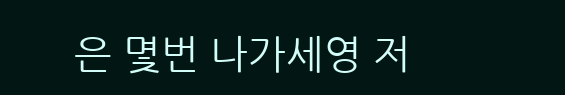은 몇번 나가세영 저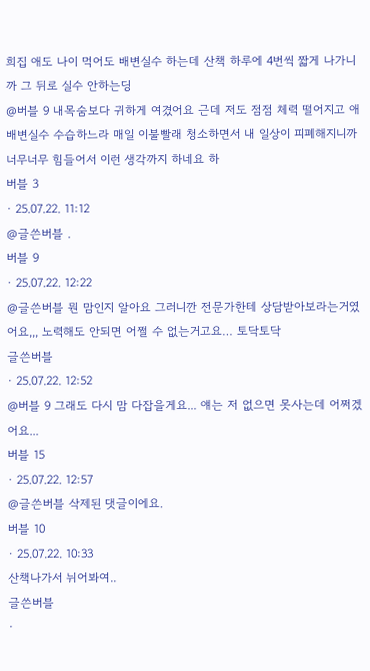희집 애도 나이 먹어도 배변실수 하는데 산책 하루에 4번씩 짧게 나가니까 그 뒤로 실수 안하는딩
@버블 9 내목숨보다 귀하게 여겼어요 근데 저도 점점 체력 떨어지고 애 배변실수 수습하느라 매일 이불빨래 청소하면서 내 일상이 피폐해지니까 너무너무 힘들어서 이런 생각까지 하네요 하
버블 3
· 25.07.22. 11:12
@글쓴버블 .
버블 9
· 25.07.22. 12:22
@글쓴버블 뭔 맘인지 알아요 그러니깐 전문가한테 상담받아보라는거였어요,,, 노력해도 안되면 어쩔 수 없는거고요… 토닥토닥
글쓴버블
· 25.07.22. 12:52
@버블 9 그래도 다시 맘 다잡을게요... 얘는 저 없으면 못사는데 어쩌겠어요...
버블 15
· 25.07.22. 12:57
@글쓴버블 삭제된 댓글이에요.
버블 10
· 25.07.22. 10:33
산책나가서 뉘어봐여..
글쓴버블
·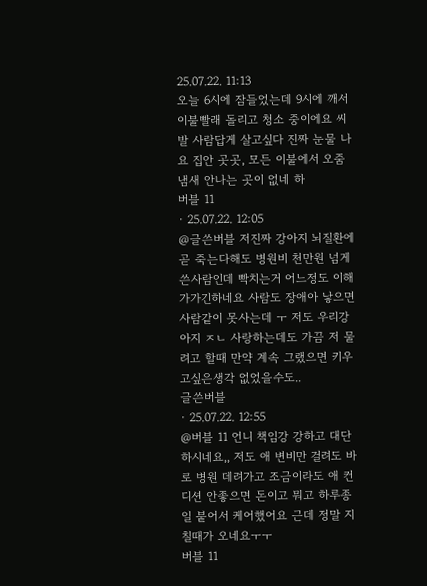25.07.22. 11:13
오늘 6시에 잠들었는데 9시에 깨서 이불빨래 돌리고 청소 중이에요 씨발 사람답게 살고싶다 진짜 눈물 나요 집안 곳곳, 모든 이불에서 오줌 냄새 안나는 곳이 없네 하
버블 11
· 25.07.22. 12:05
@글쓴버블 저진짜 강아지 뇌질환에 곧 죽는다해도 병원비 천만원 넘게 쓴사람인데 빡치는거 어느정도 이해가가긴하네요 사람도 장애아 낳으면 사람같이 못사는데 ㅜ 저도 우리강아지 ㅈㄴ 사랑하는데도 가끔 저 물려고 할때 만약 계속 그랬으면 키우고싶은생각 없었을수도..
글쓴버블
· 25.07.22. 12:55
@버블 11 언니 책임강 강하고 대단하시네요,, 저도 애 변비만 걸려도 바로 병원 데려가고 조금이라도 애 컨디션 안좋으면 돈이고 뭐고 하루종일 붙어서 케어했어요 근데 정말 지칠때가 오네요ㅜㅜ
버블 11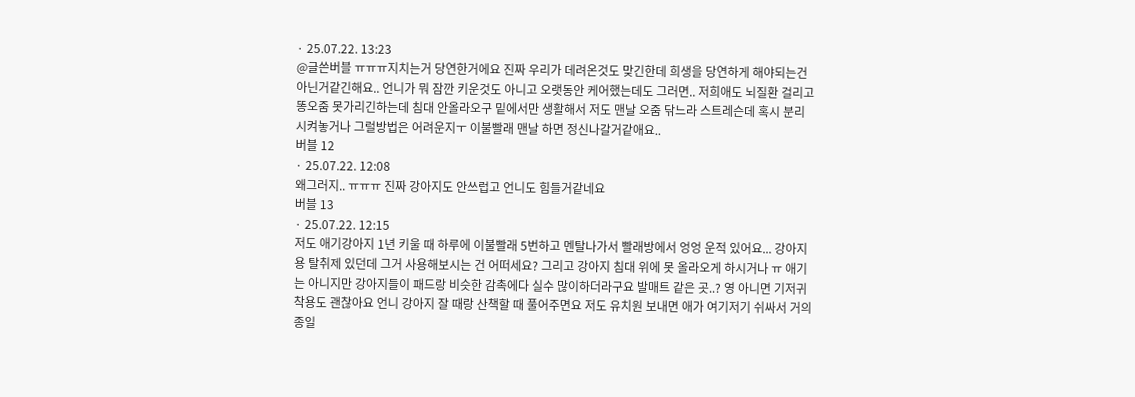· 25.07.22. 13:23
@글쓴버블 ㅠㅠㅠ지치는거 당연한거에요 진짜 우리가 데려온것도 맞긴한데 희생을 당연하게 해야되는건 아닌거같긴해요.. 언니가 뭐 잠깐 키운것도 아니고 오랫동안 케어했는데도 그러면.. 저희애도 뇌질환 걸리고 똥오줌 못가리긴하는데 침대 안올라오구 밑에서만 생활해서 저도 맨날 오줌 닦느라 스트레슨데 혹시 분리시켜놓거나 그럴방법은 어려운지ㅜ 이불빨래 맨날 하면 정신나갈거같애요..
버블 12
· 25.07.22. 12:08
왜그러지.. ㅠㅠㅠ 진짜 강아지도 안쓰럽고 언니도 힘들거같네요
버블 13
· 25.07.22. 12:15
저도 애기강아지 1년 키울 때 하루에 이불빨래 5번하고 멘탈나가서 빨래방에서 엉엉 운적 있어요... 강아지용 탈취제 있던데 그거 사용해보시는 건 어떠세요? 그리고 강아지 침대 위에 못 올라오게 하시거나 ㅠ 애기는 아니지만 강아지들이 패드랑 비슷한 감촉에다 실수 많이하더라구요 발매트 같은 곳..? 영 아니면 기저귀 착용도 괜찮아요 언니 강아지 잘 때랑 산책할 때 풀어주면요 저도 유치원 보내면 애가 여기저기 쉬싸서 거의 종일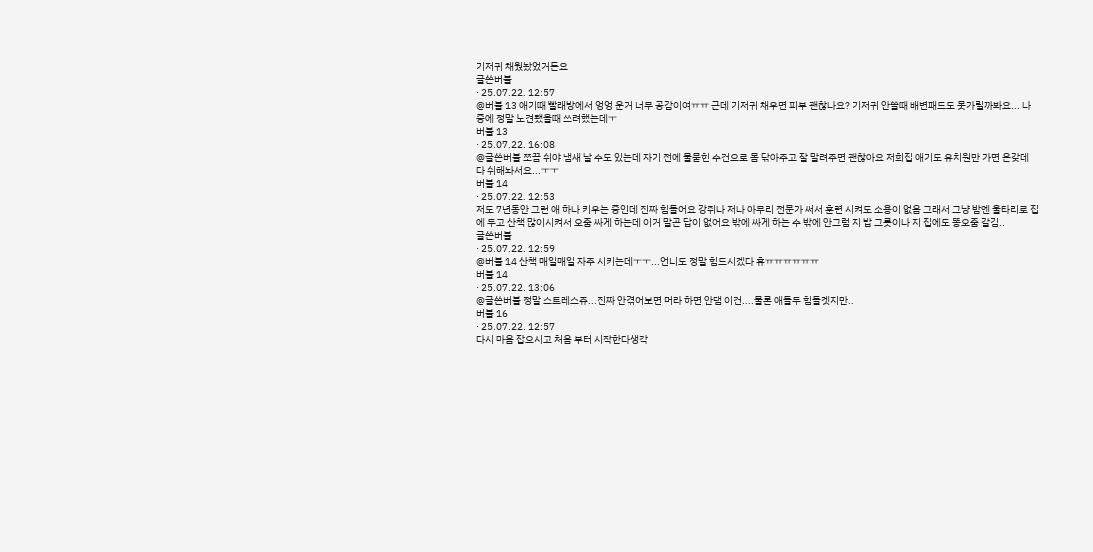기저귀 채웠놨었거든요
글쓴버블
· 25.07.22. 12:57
@버블 13 애기때 빨래방에서 엉엉 운거 너무 공감이여ㅠㅠ 근데 기저귀 채우면 피부 괜찮나요? 기저귀 안쓸때 배변패드도 못가릴까봐요... 나중에 정말 노견됐을때 쓰려했는데ㅜ
버블 13
· 25.07.22. 16:08
@글쓴버블 쪼끔 쉬야 냄새 날 수도 있는데 자기 전에 물묻힌 수건으로 몸 닦아주고 잘 말려주면 괜찮아요 저희집 애기도 유치원만 가면 온갖데 다 쉬해놔서요...ㅜㅜ
버블 14
· 25.07.22. 12:53
저도 7년동안 그런 애 하나 키우는 중인데 진짜 힘들어요 강쥐나 저나 아무리 전문가 써서 훈련 시켜도 소용이 없음 그래서 그냥 밤엔 울타리로 집에 두고 산책 많이시켜서 오줌 싸게 하는데 이거 말곤 답이 없어요 밖에 싸게 하는 수 밖에 안그럼 지 밥 그릇이나 지 집에도 똥오줌 갈김..
글쓴버블
· 25.07.22. 12:59
@버블 14 산책 매일매일 자주 시키는데ㅜㅜ...언니도 정말 힘드시겠다 휴ㅠㅠㅠㅠㅠㅠ
버블 14
· 25.07.22. 13:06
@글쓴버블 정말 스트레스쥬...진짜 안겪어보면 머라 하면 안댐 이건....물론 애들두 힘들겟지만..
버블 16
· 25.07.22. 12:57
다시 마음 잡으시고 처음 부터 시작한다생각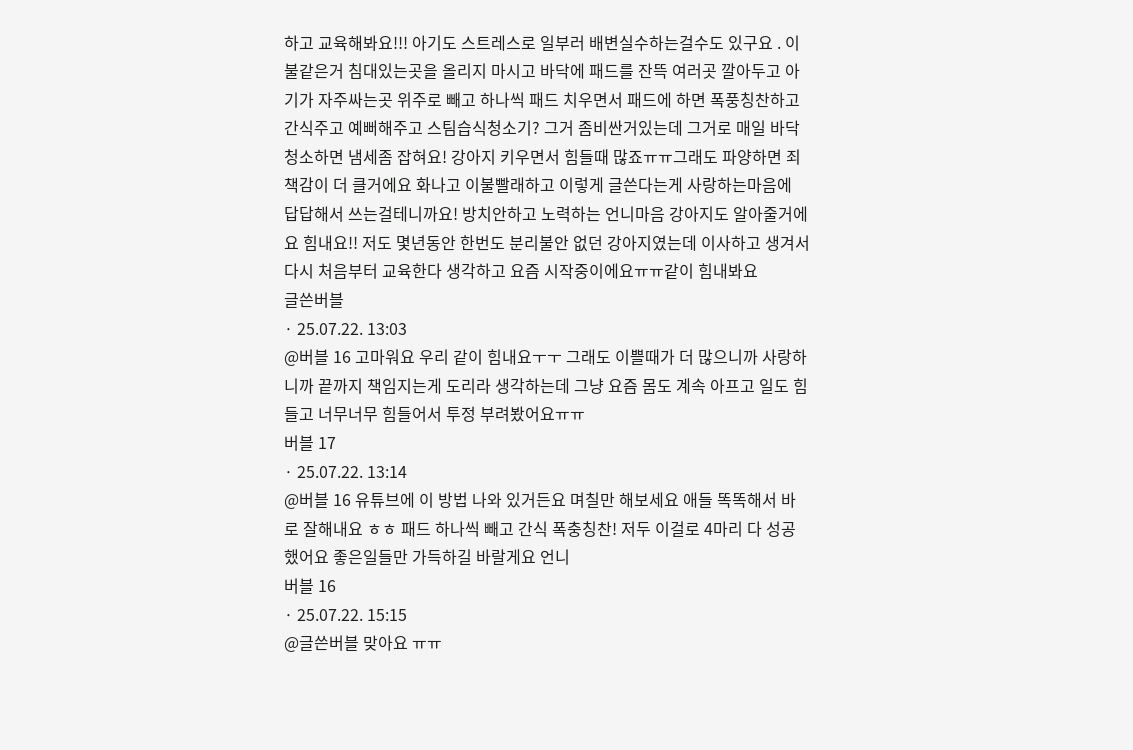하고 교육해봐요!!! 아기도 스트레스로 일부러 배변실수하는걸수도 있구요 . 이불같은거 침대있는곳을 올리지 마시고 바닥에 패드를 잔뜩 여러곳 깔아두고 아기가 자주싸는곳 위주로 빼고 하나씩 패드 치우면서 패드에 하면 폭풍칭찬하고 간식주고 예뻐해주고 스팀습식청소기? 그거 좀비싼거있는데 그거로 매일 바닥 청소하면 냄세좀 잡혀요! 강아지 키우면서 힘들때 많죠ㅠㅠ그래도 파양하면 죄책감이 더 클거에요 화나고 이불빨래하고 이렇게 글쓴다는게 사랑하는마음에 답답해서 쓰는걸테니까요! 방치안하고 노력하는 언니마음 강아지도 알아줄거에요 힘내요!! 저도 몇년동안 한번도 분리불안 없던 강아지였는데 이사하고 생겨서 다시 처음부터 교육한다 생각하고 요즘 시작중이에요ㅠㅠ같이 힘내봐요
글쓴버블
· 25.07.22. 13:03
@버블 16 고마워요 우리 같이 힘내요ㅜㅜ 그래도 이쁠때가 더 많으니까 사랑하니까 끝까지 책임지는게 도리라 생각하는데 그냥 요즘 몸도 계속 아프고 일도 힘들고 너무너무 힘들어서 투정 부려봤어요ㅠㅠ
버블 17
· 25.07.22. 13:14
@버블 16 유튜브에 이 방법 나와 있거든요 며칠만 해보세요 애들 똑똑해서 바로 잘해내요 ㅎㅎ 패드 하나씩 빼고 간식 폭충칭찬! 저두 이걸로 4마리 다 성공했어요 좋은일들만 가득하길 바랄게요 언니
버블 16
· 25.07.22. 15:15
@글쓴버블 맞아요 ㅠㅠ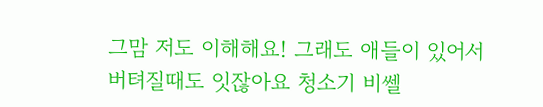그맘 저도 이해해요! 그래도 애들이 있어서 버텨질때도 잇잖아요 청소기 비쎌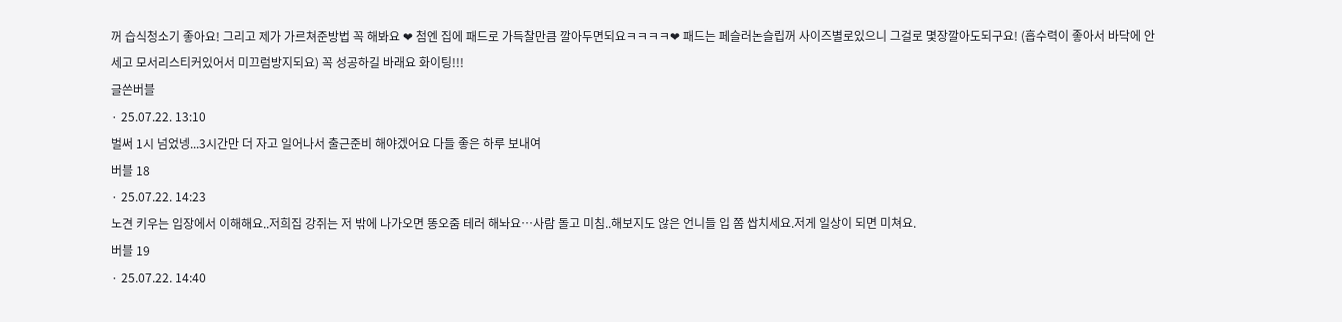꺼 습식청소기 좋아요! 그리고 제가 가르쳐준방법 꼭 해봐요 ❤ 첨엔 집에 패드로 가득찰만큼 깔아두면되요ㅋㅋㅋㅋ❤ 패드는 페슬러논슬립꺼 사이즈별로있으니 그걸로 몇장깔아도되구요! (흡수력이 좋아서 바닥에 안세고 모서리스티커있어서 미끄럼방지되요) 꼭 성공하길 바래요 화이팅!!!
글쓴버블
· 25.07.22. 13:10
벌써 1시 넘었넹...3시간만 더 자고 일어나서 출근준비 해야겠어요 다들 좋은 하루 보내여
버블 18
· 25.07.22. 14:23
노견 키우는 입장에서 이해해요..저희집 강쥐는 저 밖에 나가오면 똥오줌 테러 해놔요…사람 돌고 미침..해보지도 않은 언니들 입 쫌 쌉치세요.저게 일상이 되면 미쳐요.
버블 19
· 25.07.22. 14:40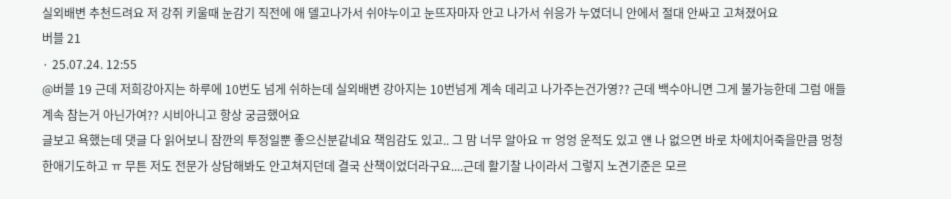실외배변 추천드려요 저 강쥐 키울때 눈감기 직전에 애 델고나가서 쉬야누이고 눈뜨자마자 안고 나가서 쉬응가 누였더니 안에서 절대 안싸고 고쳐졌어요
버블 21
· 25.07.24. 12:55
@버블 19 근데 저희강아지는 하루에 10번도 넘게 쉬하는데 실외배변 강아지는 10번넘게 계속 데리고 나가주는건가영?? 근데 백수아니면 그게 불가능한데 그럼 애들 계속 참는거 아닌가여?? 시비아니고 항상 궁금했어요
글보고 욕했는데 댓글 다 읽어보니 잠깐의 투정일뿐 좋으신분같네요 책임감도 있고.. 그 맘 너무 알아요 ㅠ 엉엉 운적도 있고 얜 나 없으면 바로 차에치어죽을만큼 멍청한애기도하고 ㅠ 무튼 저도 전문가 상담해봐도 안고쳐지던데 결국 산책이었더라구요....근데 활기찰 나이라서 그렇지 노견기준은 모르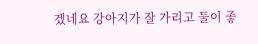겠네요 강아지가 잘 가리고 둘이 좋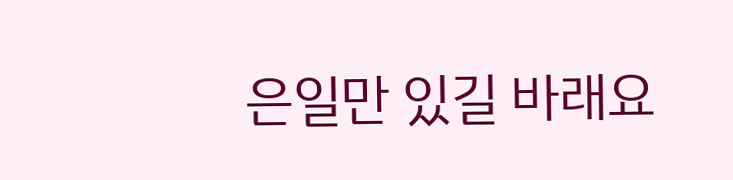은일만 있길 바래요